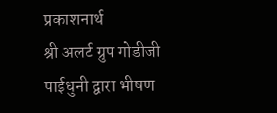प्रकाशनार्थ
श्री अलर्ट ग्रुप गोडीजी पाईधुनी द्वारा भीषण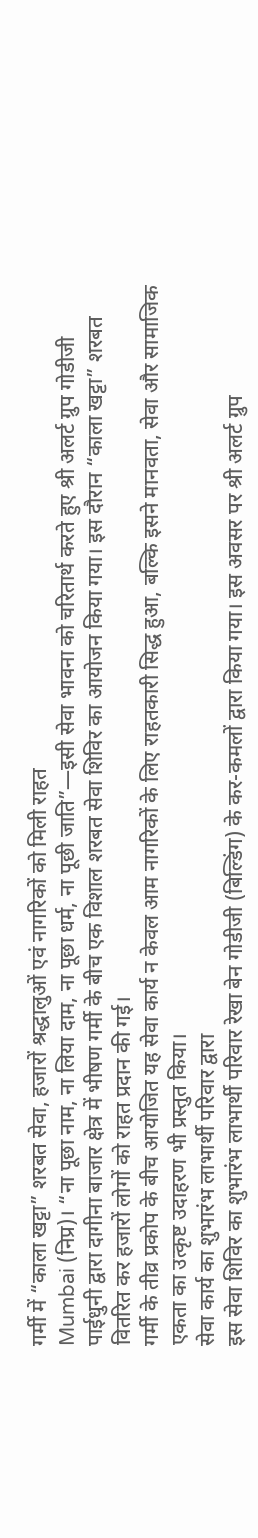गर्मी में “काला खट्टा” शरबत सेवा, हजारों श्रद्धालुओं एवं नागरिकों को मिली राहत
Mumbai (निप्र)। “ना पूछा नाम, ना लिया दाम, ना पूछा धर्म, ना पूछी जाति”—इसी सेवा भावना को चरितार्थ करते हुए श्री अलर्ट ग्रुप गोडीजी पाईधुनी द्वारा दागीना बाजार क्षेत्र में भीषण गर्मी के बीच एक विशाल शरबत सेवा शिविर का आयोजन किया गया। इस दौरान “काला खट्टा” शरबत वितरित कर हजारों लोगों को राहत प्रदान की गई।
गर्मी के तीव्र प्रकोप के बीच आयोजित यह सेवा कार्य न केवल आम नागरिकों के लिए राहतकारी सिद्ध हुआ, बल्कि इसने मानवता, सेवा और सामाजिक एकता का उत्कृष्ट उदाहरण भी प्रस्तुत किया।
सेवा कार्य का शुभारंभ लाभार्थी परिवार द्वारा
इस सेवा शिविर का शुभारंभ लाभार्थी परिवार रेखा बेन गोडीजी (बिल्डिंग) के कर-कमलों द्वारा किया गया। इस अवसर पर श्री अलर्ट ग्रुप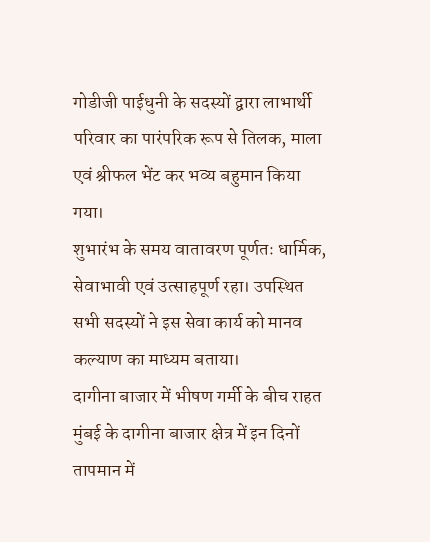गोडीजी पाईधुनी के सदस्यों द्वारा लाभार्थी परिवार का पारंपरिक रूप से तिलक, माला एवं श्रीफल भेंट कर भव्य बहुमान किया गया।
शुभारंभ के समय वातावरण पूर्णतः धार्मिक, सेवाभावी एवं उत्साहपूर्ण रहा। उपस्थित सभी सदस्यों ने इस सेवा कार्य को मानव कल्याण का माध्यम बताया।
दागीना बाजार में भीषण गर्मी के बीच राहत
मुंबई के दागीना बाजार क्षेत्र में इन दिनों तापमान में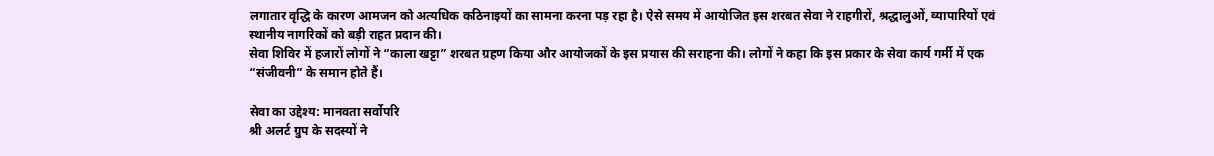लगातार वृद्धि के कारण आमजन को अत्यधिक कठिनाइयों का सामना करना पड़ रहा है। ऐसे समय में आयोजित इस शरबत सेवा ने राहगीरों, श्रद्धालुओं, व्यापारियों एवं स्थानीय नागरिकों को बड़ी राहत प्रदान की।
सेवा शिविर में हजारों लोगों ने “काला खट्टा” शरबत ग्रहण किया और आयोजकों के इस प्रयास की सराहना की। लोगों ने कहा कि इस प्रकार के सेवा कार्य गर्मी में एक “संजीवनी” के समान होते हैं।

सेवा का उद्देश्य: मानवता सर्वोपरि
श्री अलर्ट ग्रुप के सदस्यों ने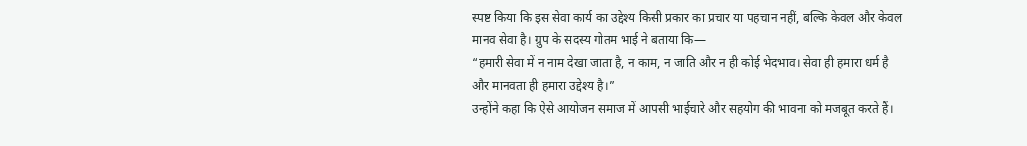स्पष्ट किया कि इस सेवा कार्य का उद्देश्य किसी प्रकार का प्रचार या पहचान नहीं, बल्कि केवल और केवल मानव सेवा है। ग्रुप के सदस्य गोतम भाई ने बताया कि—
“हमारी सेवा में न नाम देखा जाता है, न काम, न जाति और न ही कोई भेदभाव। सेवा ही हमारा धर्म है और मानवता ही हमारा उद्देश्य है।”
उन्होंने कहा कि ऐसे आयोजन समाज में आपसी भाईचारे और सहयोग की भावना को मजबूत करते हैं।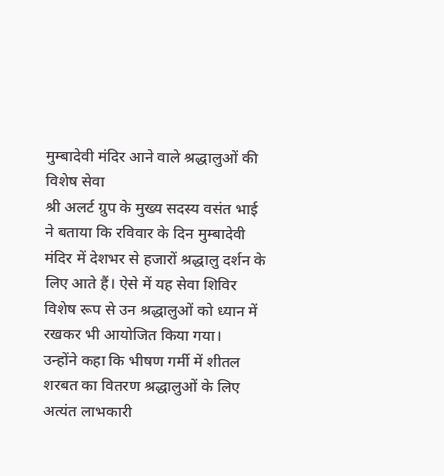मुम्बादेवी मंदिर आने वाले श्रद्धालुओं की विशेष सेवा
श्री अलर्ट ग्रुप के मुख्य सदस्य वसंत भाई ने बताया कि रविवार के दिन मुम्बादेवी मंदिर में देशभर से हजारों श्रद्धालु दर्शन के लिए आते हैं। ऐसे में यह सेवा शिविर विशेष रूप से उन श्रद्धालुओं को ध्यान में रखकर भी आयोजित किया गया।
उन्होंने कहा कि भीषण गर्मी में शीतल शरबत का वितरण श्रद्धालुओं के लिए अत्यंत लाभकारी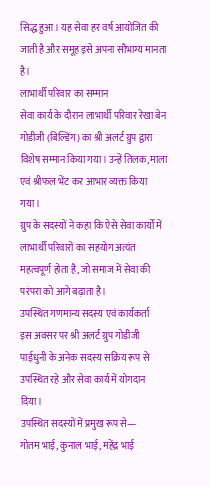सिद्ध हुआ। यह सेवा हर वर्ष आयोजित की जाती है और समूह इसे अपना सौभाग्य मानता है।
लाभार्थी परिवार का सम्मान
सेवा कार्य के दौरान लाभार्थी परिवार रेखा बेन गोडीजी (बिल्डिंग) का श्री अलर्ट ग्रुप द्वारा विशेष सम्मान किया गया। उन्हें तिलक, माला एवं श्रीफल भेंट कर आभार व्यक्त किया गया।
ग्रुप के सदस्यों ने कहा कि ऐसे सेवा कार्यों में लाभार्थी परिवारों का सहयोग अत्यंत महत्वपूर्ण होता है, जो समाज में सेवा की परंपरा को आगे बढ़ाता है।
उपस्थित गणमान्य सदस्य एवं कार्यकर्ता
इस अवसर पर श्री अलर्ट ग्रुप गोडीजी पाईधुनी के अनेक सदस्य सक्रिय रूप से उपस्थित रहे और सेवा कार्य में योगदान दिया।
उपस्थित सदस्यों में प्रमुख रूप से—
गोतम भाई, कुनाल भाई, महेंद्र भाई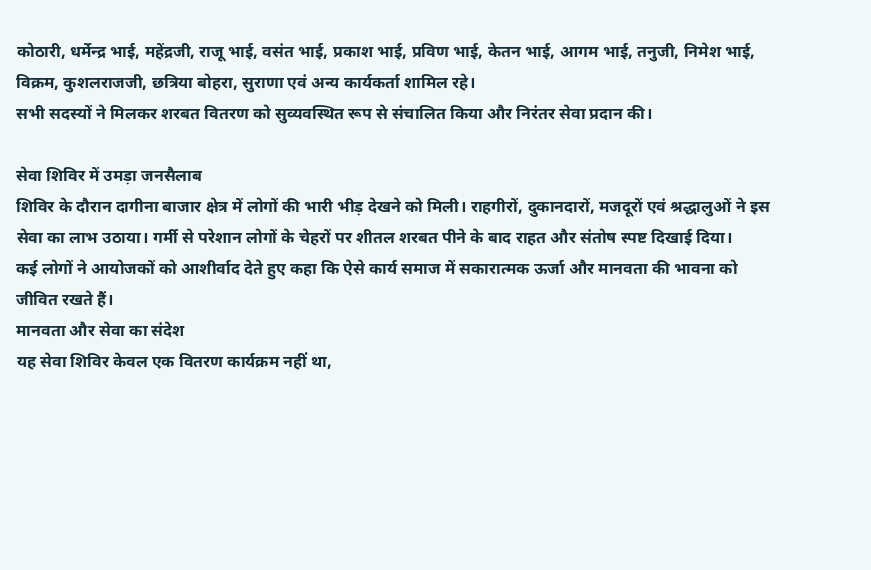कोठारी, धर्मेन्द्र भाई, महेंद्रजी, राजू भाई, वसंत भाई, प्रकाश भाई, प्रविण भाई, केतन भाई, आगम भाई, तनुजी, निमेश भाई, विक्रम, कुशलराजजी, छत्रिया बोहरा, सुराणा एवं अन्य कार्यकर्ता शामिल रहे।
सभी सदस्यों ने मिलकर शरबत वितरण को सुव्यवस्थित रूप से संचालित किया और निरंतर सेवा प्रदान की।

सेवा शिविर में उमड़ा जनसैलाब
शिविर के दौरान दागीना बाजार क्षेत्र में लोगों की भारी भीड़ देखने को मिली। राहगीरों, दुकानदारों, मजदूरों एवं श्रद्धालुओं ने इस सेवा का लाभ उठाया। गर्मी से परेशान लोगों के चेहरों पर शीतल शरबत पीने के बाद राहत और संतोष स्पष्ट दिखाई दिया।
कई लोगों ने आयोजकों को आशीर्वाद देते हुए कहा कि ऐसे कार्य समाज में सकारात्मक ऊर्जा और मानवता की भावना को जीवित रखते हैं।
मानवता और सेवा का संदेश
यह सेवा शिविर केवल एक वितरण कार्यक्रम नहीं था,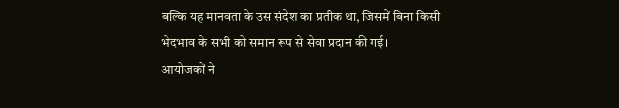बल्कि यह मानवता के उस संदेश का प्रतीक था, जिसमें बिना किसी भेदभाव के सभी को समान रूप से सेवा प्रदान की गई।
आयोजकों ने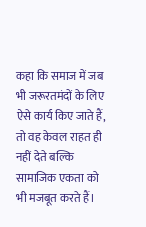कहा कि समाज में जब भी जरूरतमंदों के लिए ऐसे कार्य किए जाते हैं, तो वह केवल राहत ही नहीं देते बल्कि सामाजिक एकता को भी मजबूत करते हैं।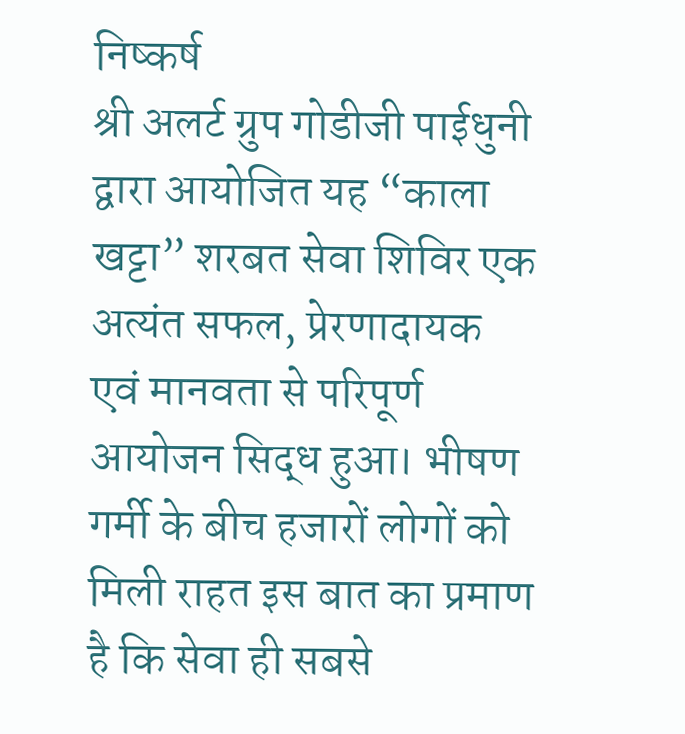निष्कर्ष
श्री अलर्ट ग्रुप गोडीजी पाईधुनी द्वारा आयोजित यह “काला खट्टा” शरबत सेवा शिविर एक अत्यंत सफल, प्रेरणादायक एवं मानवता से परिपूर्ण आयोजन सिद्ध हुआ। भीषण गर्मी के बीच हजारों लोगों को मिली राहत इस बात का प्रमाण है कि सेवा ही सबसे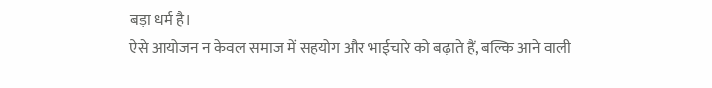बड़ा धर्म है।
ऐसे आयोजन न केवल समाज में सहयोग और भाईचारे को बढ़ाते हैं, बल्कि आने वाली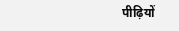पीढ़ियों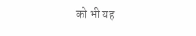को भी यह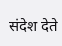संदेश देते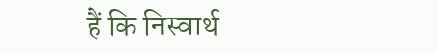हैं कि निस्वार्थ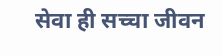सेवा ही सच्चा जीवन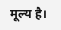मूल्य है।